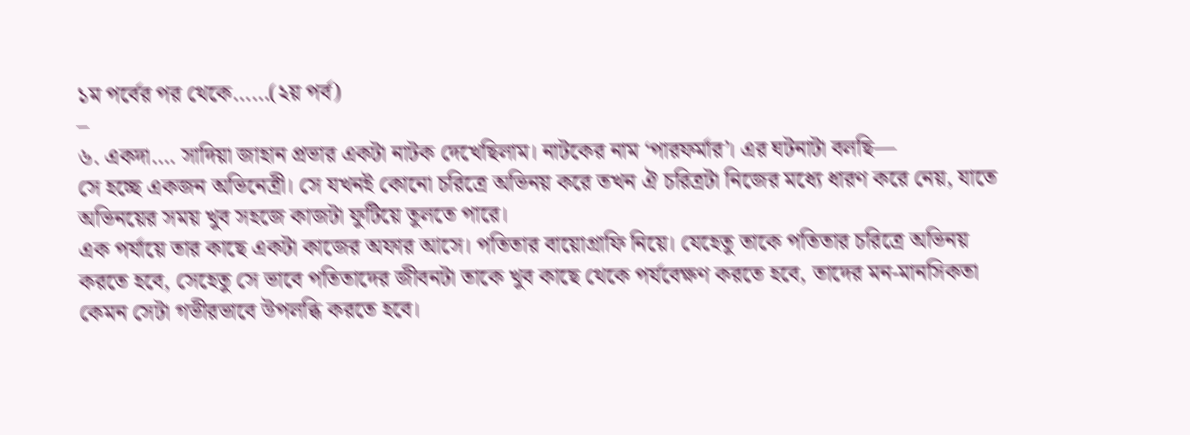১ম পর্বের পর থেকে……(২য় পর্ব)
–
৬. একদা…. সাদিয়া জাহান প্রভার একটা নাটক দেখেছিলাম। নাটকের নাম ‘পারফর্মার’। এর ঘটনাটা বলছি—
সে হচ্ছে একজন অভিনেত্রী। সে যখনই কোনো চরিত্রে অভিনয় করে তখন ঐ চরিত্রটা নিজের মধ্যে ধারণ করে নেয়, যাতে অভিনয়ের সময় খুব সহজে কাজটা ফুটিয়ে তুলতে পারে।
এক পর্যায়ে তার কাছে একটা কাজের অফার আসে। পতিতার বায়োগ্রাফি নিয়ে। যেহেতু তাকে পতিতার চরিত্রে অভিনয় করতে হবে, সেহেতু সে ভাবে পতিতাদের জীবনটা তাকে খুব কাছে থেকে পর্যবেক্ষণ করতে হবে, তাদের মন-মানসিকতা কেমন সেটা গভীরভাবে উপলব্ধি করতে হবে।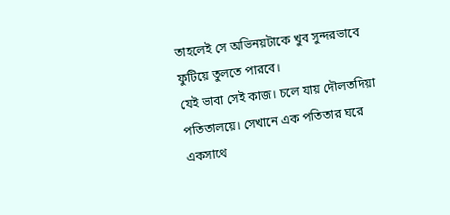তাহলেই সে অভিনয়টাকে খুব সুন্দরভাবে ফুটিয়ে তুলতে পারবে।
যেই ভাবা সেই কাজ। চলে যায় দৌলতদিয়া পতিতালয়ে। সেখানে এক পতিতার ঘরে একসাথে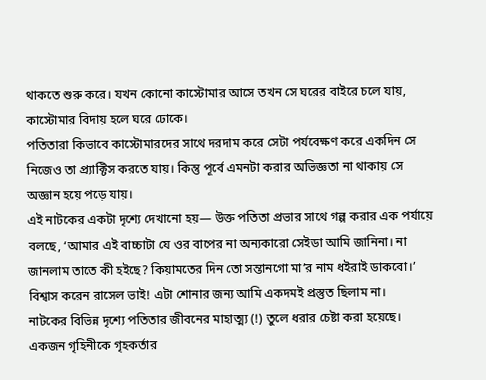থাকতে শুরু করে। যখন কোনো কাস্টোমার আসে তখন সে ঘরের বাইরে চলে যায়, কাস্টোমার বিদায় হলে ঘরে ঢোকে।
পতিতারা কিভাবে কাস্টোমারদের সাথে দরদাম করে সেটা পর্যবেক্ষণ করে একদিন সে নিজেও তা প্র্যাক্টিস করতে যায়। কিন্তু পূর্বে এমনটা করার অভিজ্ঞতা না থাকায় সে অজ্ঞান হয়ে পড়ে যায়।
এই নাটকের একটা দৃশ্যে দেখানো হয়— উক্ত পতিতা প্রভার সাথে গল্প করার এক পর্যায়ে বলছে, ‘আমার এই বাচ্চাটা যে ওর বাপের না অন্যকারো সেইডা আমি জানিনা। না জানলাম তাতে কী হইছে? কিয়ামতের দিন তো সন্তানগো মা’র নাম ধইরাই ডাকবো।’
বিশ্বাস করেন রাসেল ভাই! এটা শোনার জন্য আমি একদমই প্রস্তুত ছিলাম না।
নাটকের বিভিন্ন দৃশ্যে পতিতার জীবনের মাহাত্ম্য (!) তুলে ধরার চেষ্টা করা হয়েছে। একজন গৃহিনীকে গৃহকর্তার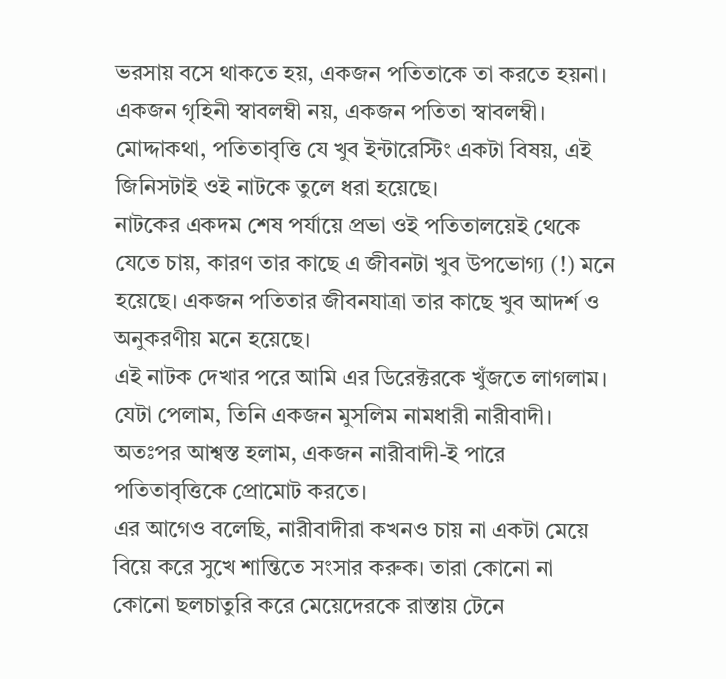ভরসায় বসে থাকতে হয়, একজন পতিতাকে তা করতে হয়না। একজন গৃহিনী স্বাবলম্বী নয়, একজন পতিতা স্বাবলম্বী। মোদ্দাকথা, পতিতাবৃত্তি যে খুব ইন্টারেস্টিং একটা বিষয়, এই জিনিসটাই ওই নাটকে তুলে ধরা হয়েছে।
নাটকের একদম শেষ পর্যায়ে প্রভা ওই পতিতালয়েই থেকে যেতে চায়, কারণ তার কাছে এ জীবনটা খুব উপভোগ্য (!) মনে হয়েছে। একজন পতিতার জীবনযাত্রা তার কাছে খুব আদর্শ ও অনুকরণীয় মনে হয়েছে।
এই নাটক দেখার পরে আমি এর ডিরেক্টরকে খুঁজতে লাগলাম। যেটা পেলাম, তিনি একজন মুসলিম নামধারী নারীবাদী। অতঃপর আশ্বস্ত হলাম, একজন নারীবাদী-ই পারে পতিতাবৃত্তিকে প্রোমোট করতে।
এর আগেও বলেছি, নারীবাদীরা কখনও চায় না একটা মেয়ে বিয়ে করে সুখে শান্তিতে সংসার করুক। তারা কোনো না কোনো ছলচাতুরি করে মেয়েদেরকে রাস্তায় টেনে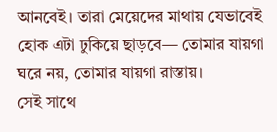আনবেই। তারা মেয়েদের মাথায় যেভাবেই হোক এটা ঢুকিয়ে ছাড়বে— তোমার যায়গা ঘরে নয়, তোমার যায়গা রাস্তায়।
সেই সাথে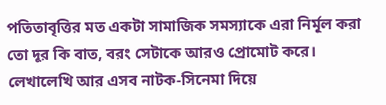পতিতাবৃত্তির মত একটা সামাজিক সমস্যাকে এরা নির্মূল করা তো দূর কি বাত, বরং সেটাকে আরও প্রোমোট করে। লেখালেখি আর এসব নাটক-সিনেমা দিয়ে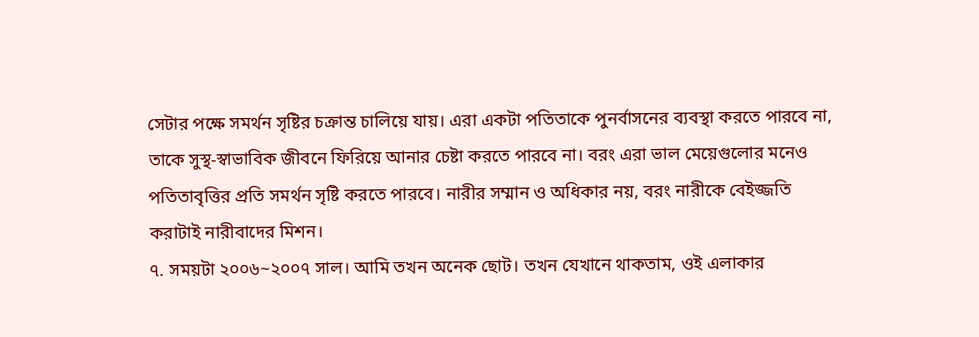সেটার পক্ষে সমর্থন সৃষ্টির চক্রান্ত চালিয়ে যায়। এরা একটা পতিতাকে পুনর্বাসনের ব্যবস্থা করতে পারবে না, তাকে সুস্থ-স্বাভাবিক জীবনে ফিরিয়ে আনার চেষ্টা করতে পারবে না। বরং এরা ভাল মেয়েগুলোর মনেও পতিতাবৃত্তির প্রতি সমর্থন সৃষ্টি করতে পারবে। নারীর সম্মান ও অধিকার নয়, বরং নারীকে বেইজ্জতি করাটাই নারীবাদের মিশন।
৭. সময়টা ২০০৬~২০০৭ সাল। আমি তখন অনেক ছোট। তখন যেখানে থাকতাম, ওই এলাকার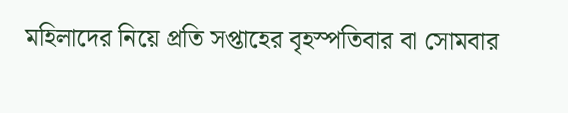মহিলাদের নিয়ে প্রতি সপ্তাহের বৃহস্পতিবার বা সোমবার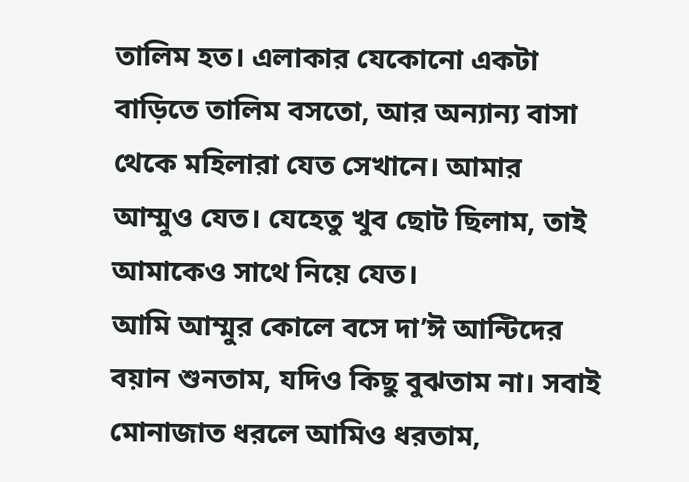তালিম হত। এলাকার যেকোনো একটা বাড়িতে তালিম বসতো, আর অন্যান্য বাসা থেকে মহিলারা যেত সেখানে। আমার আম্মুও যেত। যেহেতু খুব ছোট ছিলাম, তাই আমাকেও সাথে নিয়ে যেত।
আমি আম্মুর কোলে বসে দা’ঈ আন্টিদের বয়ান শুনতাম, যদিও কিছু বুঝতাম না। সবাই মোনাজাত ধরলে আমিও ধরতাম,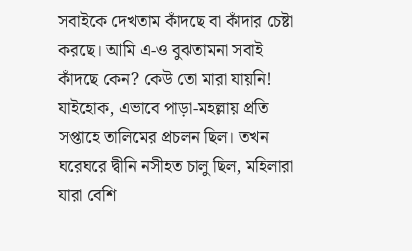সবাইকে দেখতাম কাঁদছে বা কাঁদার চেষ্টা করছে। আমি এ-ও বুঝতামনা সবাই কাঁদছে কেন? কেউ তো মারা যায়নি!
যাইহোক, এভাবে পাড়া-মহল্লায় প্রতি সপ্তাহে তালিমের প্রচলন ছিল। তখন ঘরেঘরে দ্বীনি নসীহত চালু ছিল, মহিলারা যারা বেশি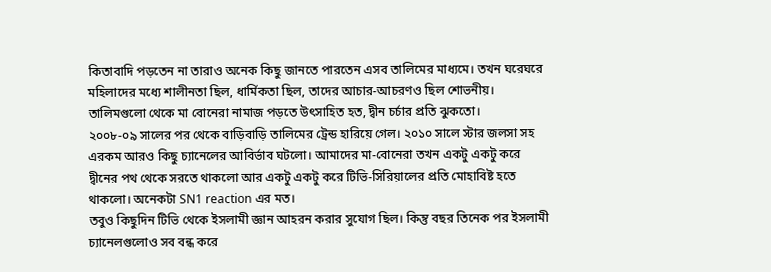কিতাবাদি পড়তেন না তারাও অনেক কিছু জানতে পারতেন এসব তালিমের মাধ্যমে। তখন ঘরেঘরে মহিলাদের মধ্যে শালীনতা ছিল, ধার্মিকতা ছিল, তাদের আচার-আচরণও ছিল শোভনীয়। তালিমগুলো থেকে মা বোনেরা নামাজ পড়তে উৎসাহিত হত, দ্বীন চর্চার প্রতি ঝুকতো।
২০০৮-০৯ সালের পর থেকে বাড়িবাড়ি তালিমের ট্রেন্ড হারিয়ে গেল। ২০১০ সালে স্টার জলসা সহ এরকম আরও কিছু চ্যানেলের আবির্ভাব ঘটলো। আমাদের মা-বোনেরা তখন একটু একটু করে দ্বীনের পথ থেকে সরতে থাকলো আর একটু একটু করে টিভি-সিরিয়ালের প্রতি মোহাবিষ্ট হতে থাকলো। অনেকটা SN1 reaction এর মত।
তবুও কিছুদিন টিভি থেকে ইসলামী জ্ঞান আহরন করার সুযোগ ছিল। কিন্তু বছর তিনেক পর ইসলামী চ্যানেলগুলোও সব বন্ধ করে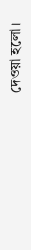দেওয়া হলো।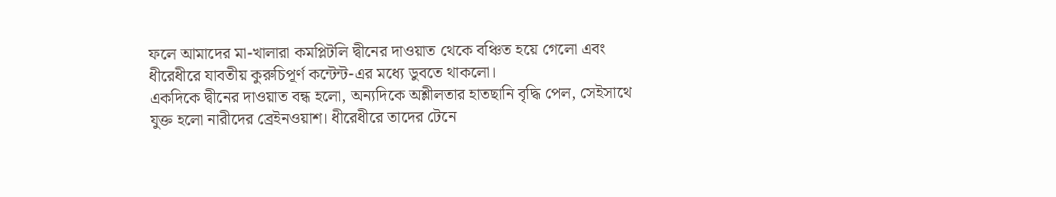ফলে আমাদের মা-খালারা কমপ্লিটলি দ্বীনের দাওয়াত থেকে বঞ্চিত হয়ে গেলো এবং ধীরেধীরে যাবতীয় কুরুচিপূর্ণ কন্টেন্ট-এর মধ্যে ডুবতে থাকলো।
একদিকে দ্বীনের দাওয়াত বন্ধ হলো, অন্যদিকে অশ্লীলতার হাতছানি বৃদ্ধি পেল, সেইসাথে যুক্ত হলো নারীদের ব্রেইনওয়াশ। ধীরেধীরে তাদের টেনে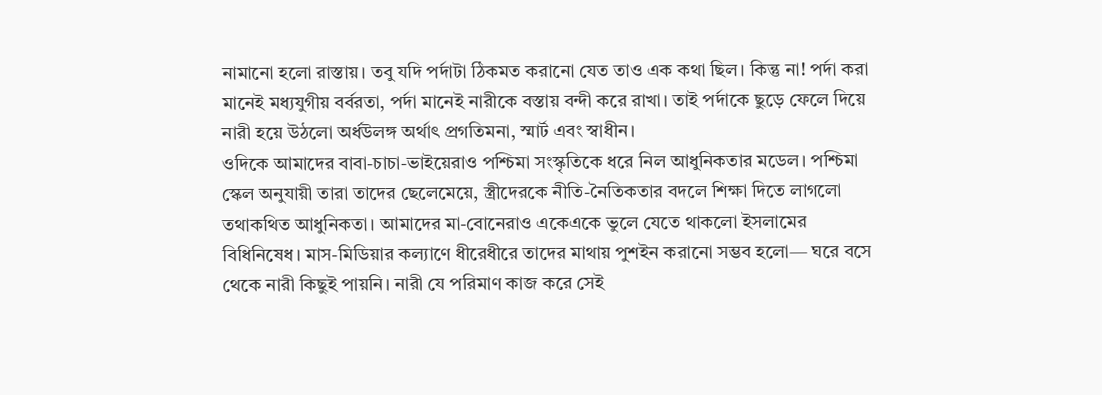নামানো হলো রাস্তায়। তবু যদি পর্দাটা ঠিকমত করানো যেত তাও এক কথা ছিল। কিন্তু না! পর্দা করা মানেই মধ্যযুগীয় বর্বরতা, পর্দা মানেই নারীকে বস্তায় বন্দী করে রাখা। তাই পর্দাকে ছুড়ে ফেলে দিয়ে নারী হয়ে উঠলো অর্ধউলঙ্গ অর্থাৎ প্রগতিমনা, স্মার্ট এবং স্বাধীন।
ওদিকে আমাদের বাবা-চাচা-ভাইয়েরাও পশ্চিমা সংস্কৃতিকে ধরে নিল আধুনিকতার মডেল। পশ্চিমা স্কেল অনুযায়ী তারা তাদের ছেলেমেয়ে, স্ত্রীদেরকে নীতি-নৈতিকতার বদলে শিক্ষা দিতে লাগলো তথাকথিত আধুনিকতা। আমাদের মা-বোনেরাও একেএকে ভুলে যেতে থাকলো ইসলামের বিধিনিষেধ। মাস-মিডিয়ার কল্যাণে ধীরেধীরে তাদের মাথায় পুশইন করানো সম্ভব হলো— ঘরে বসে থেকে নারী কিছুই পায়নি। নারী যে পরিমাণ কাজ করে সেই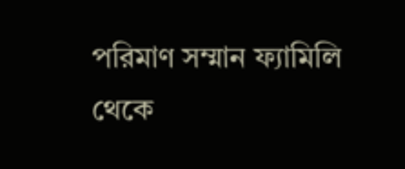পরিমাণ সম্মান ফ্যামিলি থেকে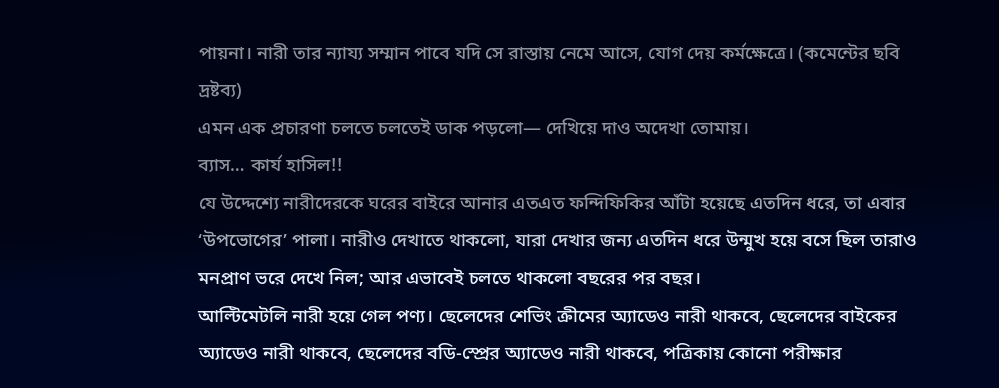পায়না। নারী তার ন্যায্য সম্মান পাবে যদি সে রাস্তায় নেমে আসে, যোগ দেয় কর্মক্ষেত্রে। (কমেন্টের ছবি দ্রষ্টব্য)
এমন এক প্রচারণা চলতে চলতেই ডাক পড়লো— দেখিয়ে দাও অদেখা তোমায়।
ব্যাস… কার্য হাসিল!!
যে উদ্দেশ্যে নারীদেরকে ঘরের বাইরে আনার এতএত ফন্দিফিকির আঁটা হয়েছে এতদিন ধরে, তা এবার ‘উপভোগের’ পালা। নারীও দেখাতে থাকলো, যারা দেখার জন্য এতদিন ধরে উন্মুখ হয়ে বসে ছিল তারাও মনপ্রাণ ভরে দেখে নিল; আর এভাবেই চলতে থাকলো বছরের পর বছর।
আল্টিমেটলি নারী হয়ে গেল পণ্য। ছেলেদের শেভিং ক্রীমের অ্যাডেও নারী থাকবে, ছেলেদের বাইকের অ্যাডেও নারী থাকবে, ছেলেদের বডি-স্প্রের অ্যাডেও নারী থাকবে, পত্রিকায় কোনো পরীক্ষার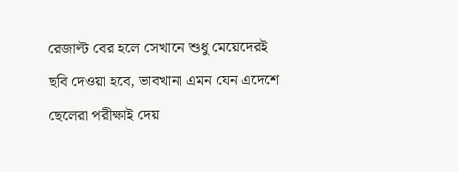রেজাল্ট বের হলে সেখানে শুধু মেয়েদেরই ছবি দেওয়া হবে, ভাবখানা এমন যেন এদেশে ছেলেরা পরীক্ষাই দেয়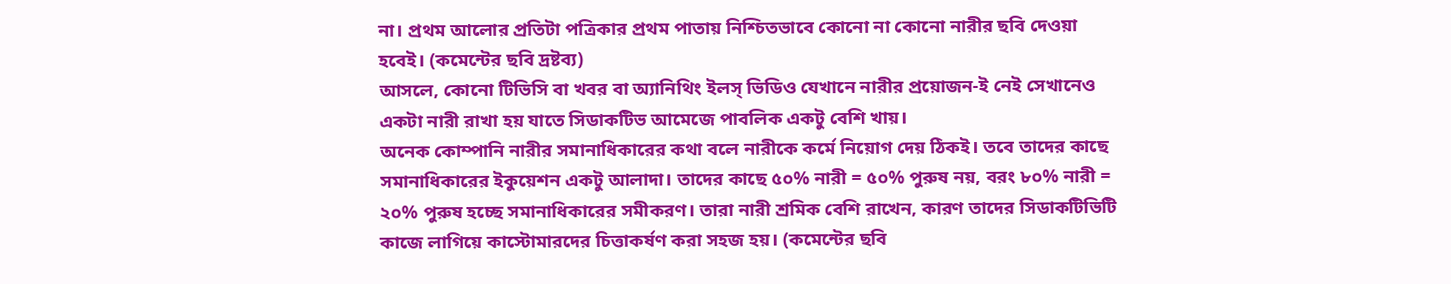না। প্রথম আলোর প্রতিটা পত্রিকার প্রথম পাতায় নিশ্চিতভাবে কোনো না কোনো নারীর ছবি দেওয়া হবেই। (কমেন্টের ছবি দ্রষ্টব্য)
আসলে, কোনো টিভিসি বা খবর বা অ্যানিথিং ইলস্ ভিডিও যেখানে নারীর প্রয়োজন-ই নেই সেখানেও একটা নারী রাখা হয় যাতে সিডাকটিভ আমেজে পাবলিক একটু বেশি খায়।
অনেক কোম্পানি নারীর সমানাধিকারের কথা বলে নারীকে কর্মে নিয়োগ দেয় ঠিকই। তবে তাদের কাছে সমানাধিকারের ইকুয়েশন একটু আলাদা। তাদের কাছে ৫০% নারী = ৫০% পুরুষ নয়, বরং ৮০% নারী = ২০% পুরুষ হচ্ছে সমানাধিকারের সমীকরণ। তারা নারী শ্রমিক বেশি রাখেন, কারণ তাদের সিডাকটিভিটি কাজে লাগিয়ে কাস্টোমারদের চিত্তাকর্ষণ করা সহজ হয়। (কমেন্টের ছবি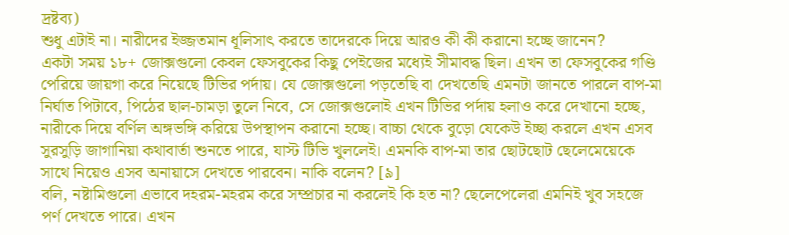দ্রষ্টব্য)
শুধু এটাই না। নারীদের ইজ্জতমান ধূলিসাৎ করতে তাদেরকে দিয়ে আরও কী কী করানো হচ্ছে জানেন?
একটা সময় ১৮+ জোক্সগুলো কেবল ফেসবুকের কিছু পেইজের মধ্যেই সীমাবদ্ধ ছিল। এখন তা ফেসবুকের গণ্ডি পেরিয়ে জায়গা করে নিয়েছে টিভির পর্দায়। যে জোক্সগুলো পড়তেছি বা দেখতেছি এমনটা জানতে পারলে বাপ-মা নির্ঘাত পিটাবে, পিঠের ছাল-চামড়া তুলে নিবে, সে জোক্সগুলোই এখন টিভির পর্দায় হলাও করে দেখানো হচ্ছে, নারীকে দিয়ে বর্ণিল অঙ্গভঙ্গি করিয়ে উপস্থাপন করানো হচ্ছে। বাচ্চা থেকে বুড়ো যেকেউ ইচ্ছা করলে এখন এসব সুরসুড়ি জাগানিয়া কথাবার্তা শুনতে পারে, যাস্ট টিভি খুললেই। এমনকি বাপ-মা তার ছোটছোট ছেলেমেয়েকে সাথে নিয়েও এসব অনায়াসে দেখতে পারবেন। নাকি বলেন? [৯]
বলি, নষ্টামিগুলো এভাবে দহরম-মহরম করে সম্প্রচার না করলেই কি হত না? ছেলেপেলেরা এমনিই খুব সহজে পর্ণ দেখতে পারে। এখন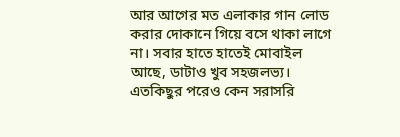আর আগের মত এলাকার গান লোড করার দোকানে গিয়ে বসে থাকা লাগে না। সবার হাতে হাতেই মোবাইল আছে, ডাটাও খুব সহজলভ্য। এতকিছুর পরেও কেন সরাসরি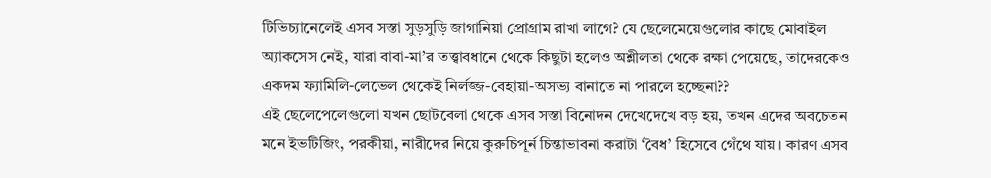টিভিচ্যানেলেই এসব সস্তা সুড়সুড়ি জাগানিয়া প্রোগ্রাম রাখা লাগে? যে ছেলেমেয়েগুলোর কাছে মোবাইল অ্যাকসেস নেই, যারা বাবা-মা’র তত্ত্বাবধানে থেকে কিছুটা হলেও অশ্লীলতা থেকে রক্ষা পেয়েছে, তাদেরকেও একদম ফ্যামিলি-লেভেল থেকেই নির্লজ্জ-বেহায়া-অসভ্য বানাতে না পারলে হচ্ছেনা??
এই ছেলেপেলেগুলো যখন ছোটবেলা থেকে এসব সস্তা বিনোদন দেখেদেখে বড় হয়, তখন এদের অবচেতন মনে ইভটিজিং, পরকীয়া, নারীদের নিয়ে কুরুচিপূর্ন চিন্তাভাবনা করাটা ‘বৈধ’ হিসেবে গেঁথে যায়। কারণ এসব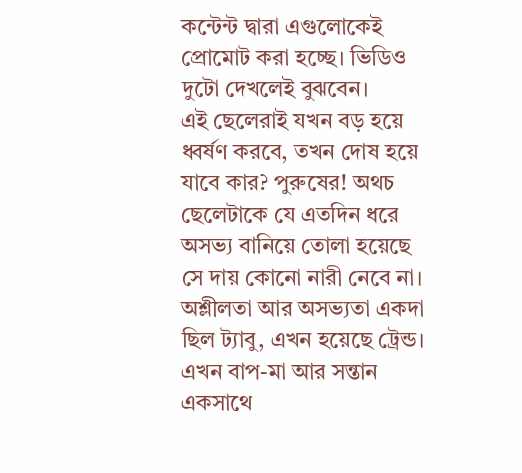কন্টেন্ট দ্বারা এগুলোকেই প্রোমোট করা হচ্ছে। ভিডিও দুটো দেখলেই বুঝবেন।
এই ছেলেরাই যখন বড় হয়ে ধ্বর্ষণ করবে, তখন দোষ হয়ে যাবে কার? পুরুষের! অথচ ছেলেটাকে যে এতদিন ধরে অসভ্য বানিয়ে তোলা হয়েছে সে দায় কোনো নারী নেবে না।
অশ্লীলতা আর অসভ্যতা একদা ছিল ট্যাবু, এখন হয়েছে ট্রেন্ড। এখন বাপ-মা আর সন্তান একসাথে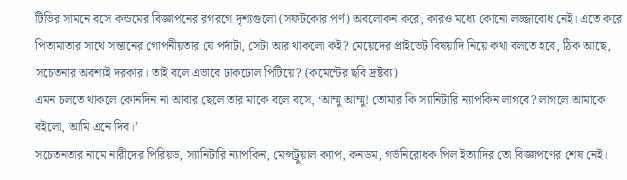টিভির সামনে বসে কন্ডমের বিজ্ঞাপনের রগরগে দৃশ্যগুলো (সফটকোর পর্ণ) অবলোকন করে, কারও মধ্যে কোনো লজ্জাবোধ নেই। এতে করে পিতামাতার সাথে সন্তানের গোপনীয়তার যে পর্দাটা, সেটা আর থাকলো কই? মেয়েদের প্রাইভেট বিষয়াদি নিয়ে কথা বলতে হবে, ঠিক আছে, সচেতনার অবশ্যই দরকার। তাই বলে এভাবে ঢাকঢোল পিটিয়ে? (কমেন্টের ছবি দ্রষ্টব্য)
এমন চলতে থাকলে কোনদিন না আবার ছেলে তার মাকে বলে বসে, ‘আম্মু আম্মু! তোমার কি স্যানিটারি ন্যাপকিন লাগবে? লাগলে আমাকে বইলো, আমি এনে দিব।’
সচেতনতার নামে নারীদের পিরিয়ড, স্যানিটারি ন্যাপকিন, মেন্সট্রুয়াল ক্যাপ, কনডম, গর্ভনিরোধক পিল ইত্যাদির তো বিজ্ঞাপণের শেষ নেই।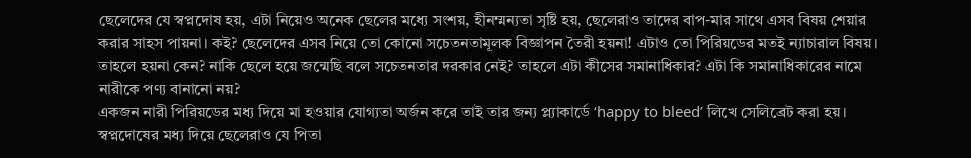ছেলেদের যে স্বপ্নদোষ হয়, এটা নিয়েও অনেক ছেলের মধ্যে সংশয়, হীনম্মন্যতা সৃষ্টি হয়, ছেলেরাও তাদের বাপ-মার সাথে এসব বিষয় শেয়ার করার সাহস পায়না। কই? ছেলেদের এসব নিয়ে তো কোনো সচেতনতামূলক বিজ্ঞাপন তৈরী হয়না! এটাও তো পিরিয়ডের মতই ন্যাচারাল বিষয়। তাহলে হয়না কেন? নাকি ছেলে হয়ে জন্মেছি বলে সচেতনতার দরকার নেই? তাহলে এটা কীসের সমানাধিকার? এটা কি সমানাধিকারের নামে নারীকে পণ্য বানানো নয়?
একজন নারী পিরিয়ডের মধ্য দিয়ে মা হওয়ার যোগ্যতা অর্জন করে তাই তার জন্য প্ল্যাকার্ডে ‘happy to bleed’ লিখে সেলিব্রেট করা হয়। স্বপ্নদোষের মধ্য দিয়ে ছেলেরাও যে পিতা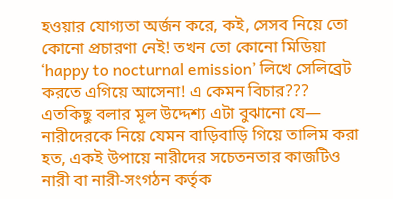হওয়ার যোগ্যতা অর্জন করে, কই, সেসব নিয়ে তো কোনো প্রচারণা নেই! তখন তো কোনো মিডিয়া ‘happy to nocturnal emission’ লিখে সেলিব্রেট করতে এগিয়ে আসেনা! এ কেমন বিচার???
এতকিছু বলার মূল উদ্দেশ্য এটা বুঝানো যে— নারীদেরকে নিয়ে যেমন বাড়িবাড়ি গিয়ে তালিম করা হত, একই উপায়ে নারীদের সচেতনতার কাজটিও নারী বা নারী-সংগঠন কর্তৃক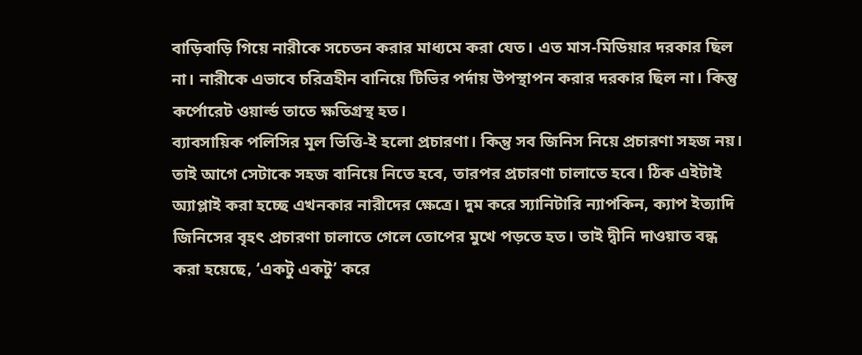বাড়িবাড়ি গিয়ে নারীকে সচেতন করার মাধ্যমে করা যেত। এত মাস-মিডিয়ার দরকার ছিল না। নারীকে এভাবে চরিত্রহীন বানিয়ে টিভির পর্দায় উপস্থাপন করার দরকার ছিল না। কিন্তু কর্পোরেট ওয়ার্ল্ড তাতে ক্ষতিগ্রস্থ হত।
ব্যাবসায়িক পলিসির মূল ভিত্তি-ই হলো প্রচারণা। কিন্তু সব জিনিস নিয়ে প্রচারণা সহজ নয়। তাই আগে সেটাকে সহজ বানিয়ে নিতে হবে, তারপর প্রচারণা চালাতে হবে। ঠিক এইটাই অ্যাপ্লাই করা হচ্ছে এখনকার নারীদের ক্ষেত্রে। দুম করে স্যানিটারি ন্যাপকিন, ক্যাপ ইত্যাদি জিনিসের বৃহৎ প্রচারণা চালাতে গেলে তোপের মুখে পড়তে হত। তাই দ্বীনি দাওয়াত বন্ধ করা হয়েছে, ‘একটু একটু’ করে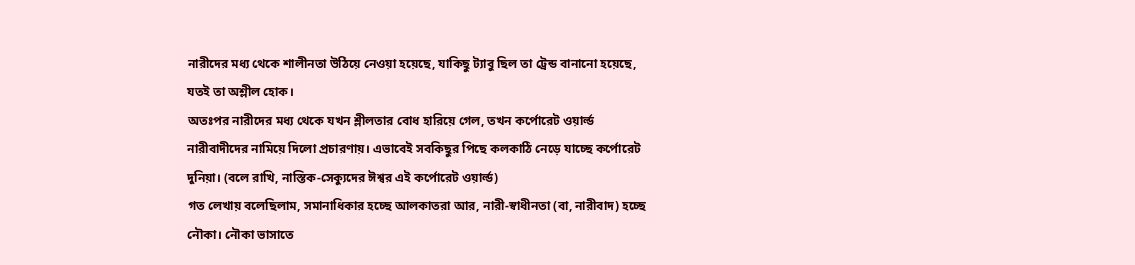নারীদের মধ্য থেকে শালীনতা উঠিয়ে নেওয়া হয়েছে, যাকিছু ট্যাবু ছিল তা ট্রেন্ড বানানো হয়েছে, যতই তা অশ্লীল হোক।
অতঃপর নারীদের মধ্য থেকে যখন শ্লীলতার বোধ হারিয়ে গেল, তখন কর্পোরেট ওয়ার্ল্ড নারীবাদীদের নামিয়ে দিলো প্রচারণায়। এভাবেই সবকিছুর পিছে কলকাঠি নেড়ে যাচ্ছে কর্পোরেট দুনিয়া। (বলে রাখি, নাস্তিক-সেক্যুদের ঈশ্বর এই কর্পোরেট ওয়ার্ল্ড)
গত লেখায় বলেছিলাম, সমানাধিকার হচ্ছে আলকাতরা আর, নারী-স্বাধীনতা (বা, নারীবাদ) হচ্ছে নৌকা। নৌকা ভাসাতে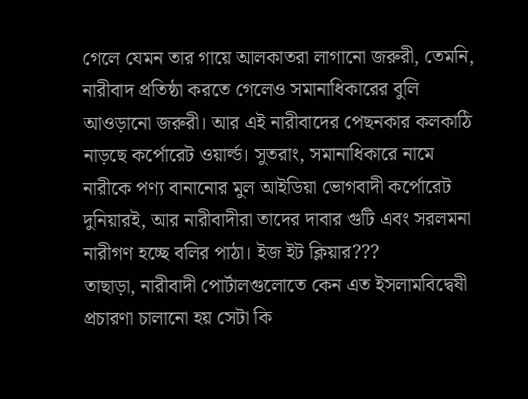গেলে যেমন তার গায়ে আলকাতরা লাগানো জরুরী, তেমনি, নারীবাদ প্রতিষ্ঠা করতে গেলেও সমানাধিকারের বুলি আওড়ানো জরুরী। আর এই নারীবাদের পেছনকার কলকাঠি নাড়ছে কর্পোরেট ওয়ার্ল্ড। সুতরাং, সমানাধিকারে নামে নারীকে পণ্য বানানোর মুল আইডিয়া ভোগবাদী কর্পোরেট দুনিয়ারই, আর নারীবাদীরা তাদের দাবার গুটি এবং সরলমনা নারীগণ হচ্ছে বলির পাঠা। ইজ ইট ক্লিয়ার???
তাছাড়া, নারীবাদী পোর্টালগুলোতে কেন এত ইসলামবিদ্বেষী প্রচারণা চালানো হয় সেটা কি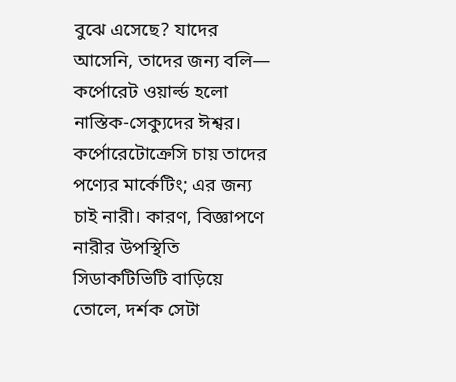বুঝে এসেছে? যাদের আসেনি, তাদের জন্য বলি— কর্পোরেট ওয়ার্ল্ড হলো নাস্তিক-সেক্যুদের ঈশ্বর। কর্পোরেটোক্রেসি চায় তাদের পণ্যের মার্কেটিং; এর জন্য চাই নারী। কারণ, বিজ্ঞাপণে নারীর উপস্থিতি সিডাকটিভিটি বাড়িয়ে তোলে, দর্শক সেটা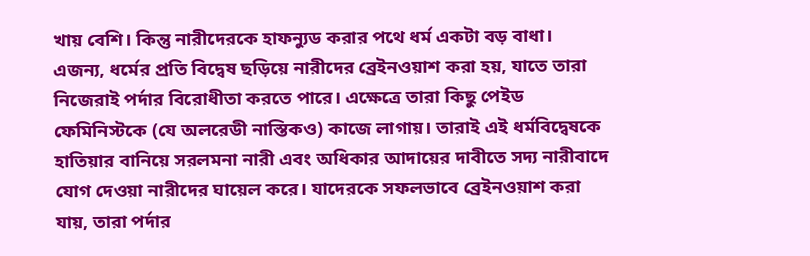খায় বেশি। কিন্তু নারীদেরকে হাফন্যুড করার পথে ধর্ম একটা বড় বাধা। এজন্য, ধর্মের প্রতি বিদ্বেষ ছড়িয়ে নারীদের ব্রেইনওয়াশ করা হয়, যাতে তারা নিজেরাই পর্দার বিরোধীতা করতে পারে। এক্ষেত্রে তারা কিছু পেইড ফেমিনিস্টকে (যে অলরেডী নাস্তিকও) কাজে লাগায়। তারাই এই ধর্মবিদ্বেষকে হাতিয়ার বানিয়ে সরলমনা নারী এবং অধিকার আদায়ের দাবীতে সদ্য নারীবাদে যোগ দেওয়া নারীদের ঘায়েল করে। যাদেরকে সফলভাবে ব্রেইনওয়াশ করা যায়, তারা পর্দার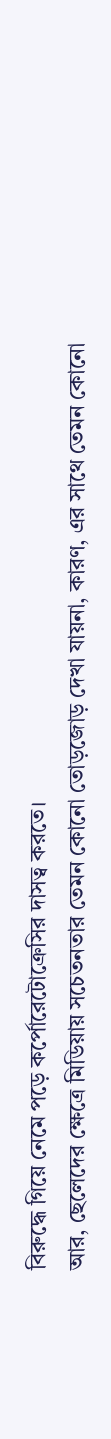বিরুদ্ধে গিয়ে নেমে পড়ে কর্পোরেটোক্রেসির দাসত্ব করতে।
আর, ছেলেদের ক্ষেত্রে মিডিয়ায় সচেতনতার তেমন কোনো তোড়জোড় দেখা যায়না, কারণ, এর সাথে তেমন কোনো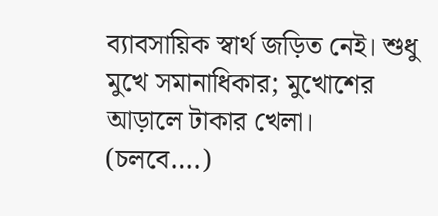ব্যাবসায়িক স্বার্থ জড়িত নেই। শুধু মুখে সমানাধিকার; মুখোশের আড়ালে টাকার খেলা।
(চলবে….)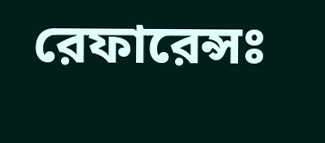রেফারেন্সঃ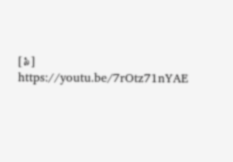[৯] https://youtu.be/7rOtz71nYAE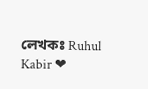লেখকঃ Ruhul Kabir ❤